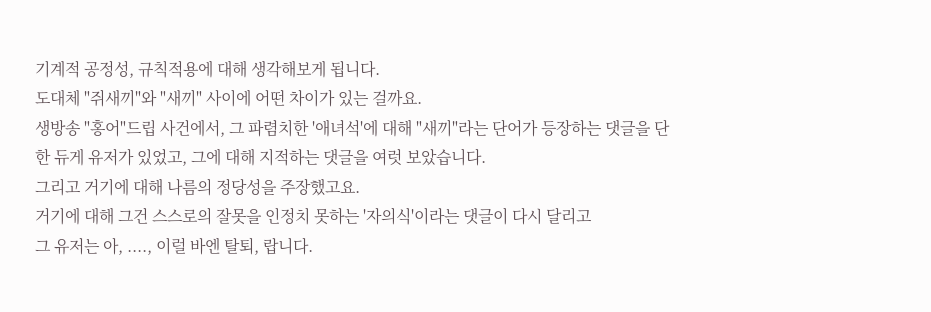기계적 공정성, 규칙적용에 대해 생각해보게 됩니다.
도대체 "쥐새끼"와 "새끼" 사이에 어떤 차이가 있는 걸까요.
생방송 "홍어"드립 사건에서, 그 파렴치한 '애녀석'에 대해 "새끼"라는 단어가 등장하는 댓글을 단 한 듀게 유저가 있었고, 그에 대해 지적하는 댓글을 여럿 보았습니다.
그리고 거기에 대해 나름의 정당성을 주장했고요.
거기에 대해 그건 스스로의 잘못을 인정치 못하는 '자의식'이라는 댓글이 다시 달리고
그 유저는 아, ...., 이럴 바엔 탈퇴, 랍니다.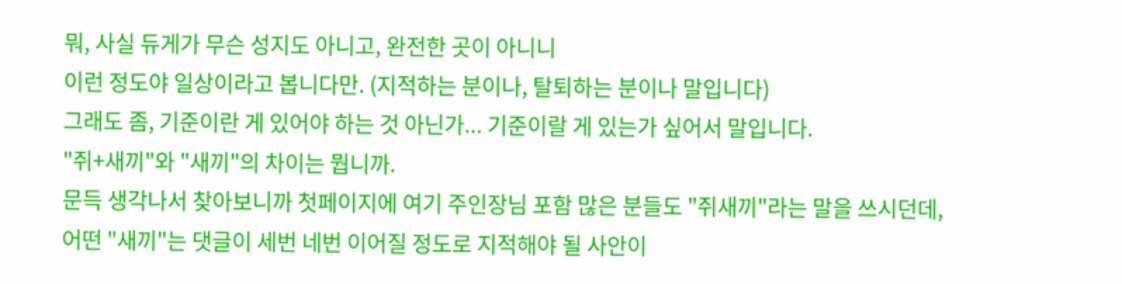뭐, 사실 듀게가 무슨 성지도 아니고, 완전한 곳이 아니니
이런 정도야 일상이라고 봅니다만. (지적하는 분이나, 탈퇴하는 분이나 말입니다)
그래도 좀, 기준이란 게 있어야 하는 것 아닌가... 기준이랄 게 있는가 싶어서 말입니다.
"쥐+새끼"와 "새끼"의 차이는 뭡니까.
문득 생각나서 찾아보니까 첫페이지에 여기 주인장님 포함 많은 분들도 "쥐새끼"라는 말을 쓰시던데,
어떤 "새끼"는 댓글이 세번 네번 이어질 정도로 지적해야 될 사안이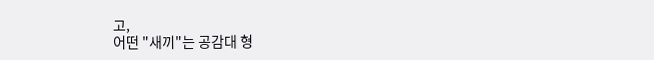고,
어떤 "새끼"는 공감대 형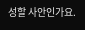성할 사안인가요.